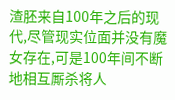渣胚来自100年之后的现代,尽管现实位面并没有魔女存在,可是100年间不断地相互厮杀将人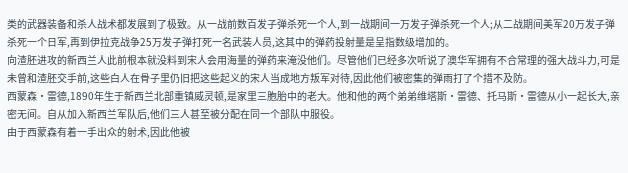类的武器装备和杀人战术都发展到了极致。从一战前数百发子弹杀死一个人,到一战期间一万发子弹杀死一个人;从二战期间美军20万发子弹杀死一个日军,再到伊拉克战争25万发子弹打死一名武装人员,这其中的弹药投射量是呈指数级增加的。
向渣胚进攻的新西兰人此前根本就没料到宋人会用海量的弹药来淹没他们。尽管他们已经多次听说了澳华军拥有不合常理的强大战斗力,可是未曾和渣胚交手前,这些白人在骨子里仍旧把这些起义的宋人当成地方叛军对待,因此他们被密集的弹雨打了个措不及防。
西蒙森·雷德,1890年生于新西兰北部重镇威灵顿,是家里三胞胎中的老大。他和他的两个弟弟维塔斯·雷德、托马斯·雷德从小一起长大,亲密无间。自从加入新西兰军队后,他们三人甚至被分配在同一个部队中服役。
由于西蒙森有着一手出众的射术,因此他被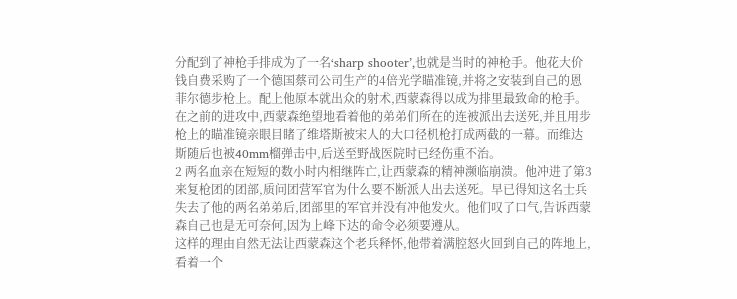分配到了神枪手排成为了一名‘sharp shooter’,也就是当时的神枪手。他花大价钱自费采购了一个德国蔡司公司生产的4倍光学瞄准镜,并将之安装到自己的恩菲尔德步枪上。配上他原本就出众的射术,西蒙森得以成为排里最致命的枪手。
在之前的进攻中,西蒙森绝望地看着他的弟弟们所在的连被派出去送死,并且用步枪上的瞄准镜亲眼目睹了维塔斯被宋人的大口径机枪打成两截的一幕。而维达斯随后也被40mm榴弹击中,后送至野战医院时已经伤重不治。
2 两名血亲在短短的数小时内相继阵亡,让西蒙森的精神濒临崩溃。他冲进了第3来复枪团的团部,质问团营军官为什么要不断派人出去送死。早已得知这名士兵失去了他的两名弟弟后,团部里的军官并没有冲他发火。他们叹了口气,告诉西蒙森自己也是无可奈何,因为上峰下达的命令必须要遵从。
这样的理由自然无法让西蒙森这个老兵释怀,他带着满腔怒火回到自己的阵地上,看着一个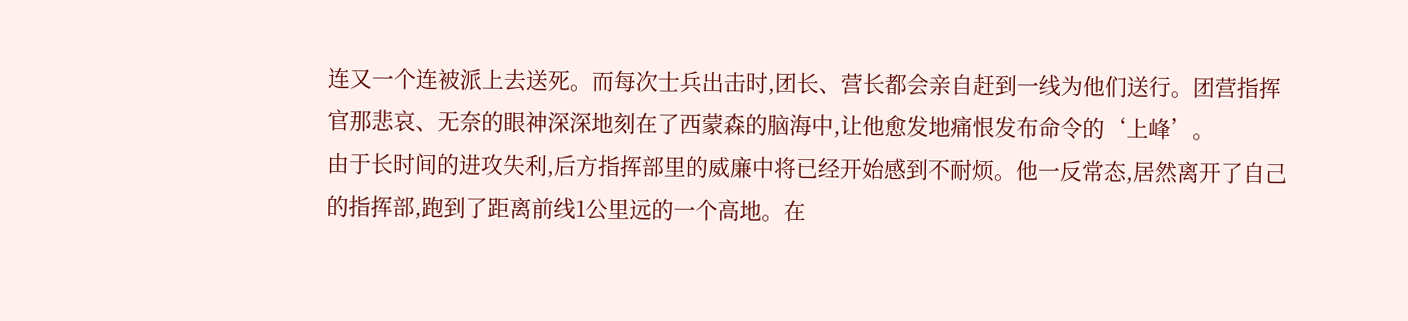连又一个连被派上去送死。而每次士兵出击时,团长、营长都会亲自赶到一线为他们送行。团营指挥官那悲哀、无奈的眼神深深地刻在了西蒙森的脑海中,让他愈发地痛恨发布命令的‘上峰’。
由于长时间的进攻失利,后方指挥部里的威廉中将已经开始感到不耐烦。他一反常态,居然离开了自己的指挥部,跑到了距离前线1公里远的一个高地。在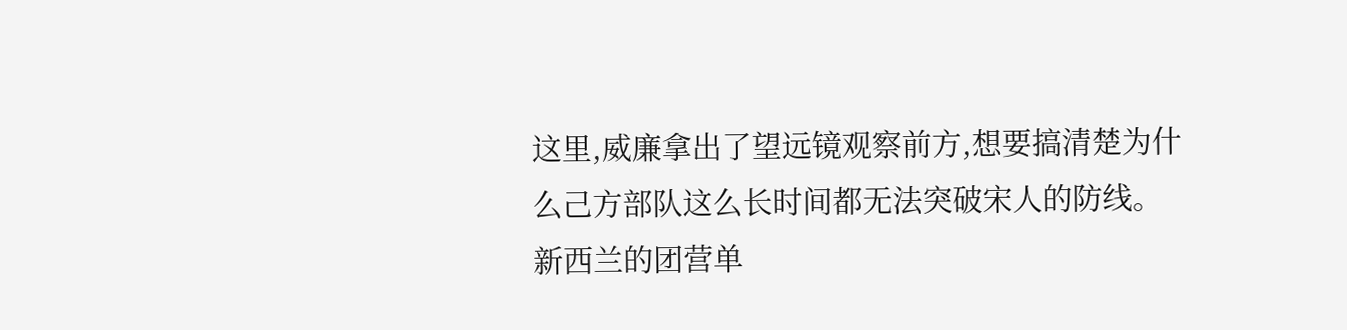这里,威廉拿出了望远镜观察前方,想要搞清楚为什么己方部队这么长时间都无法突破宋人的防线。
新西兰的团营单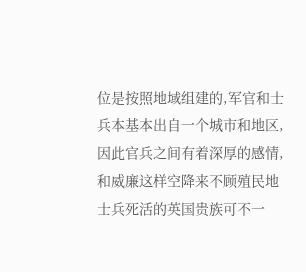位是按照地域组建的,军官和士兵本基本出自一个城市和地区,因此官兵之间有着深厚的感情,和威廉这样空降来不顾殖民地士兵死活的英国贵族可不一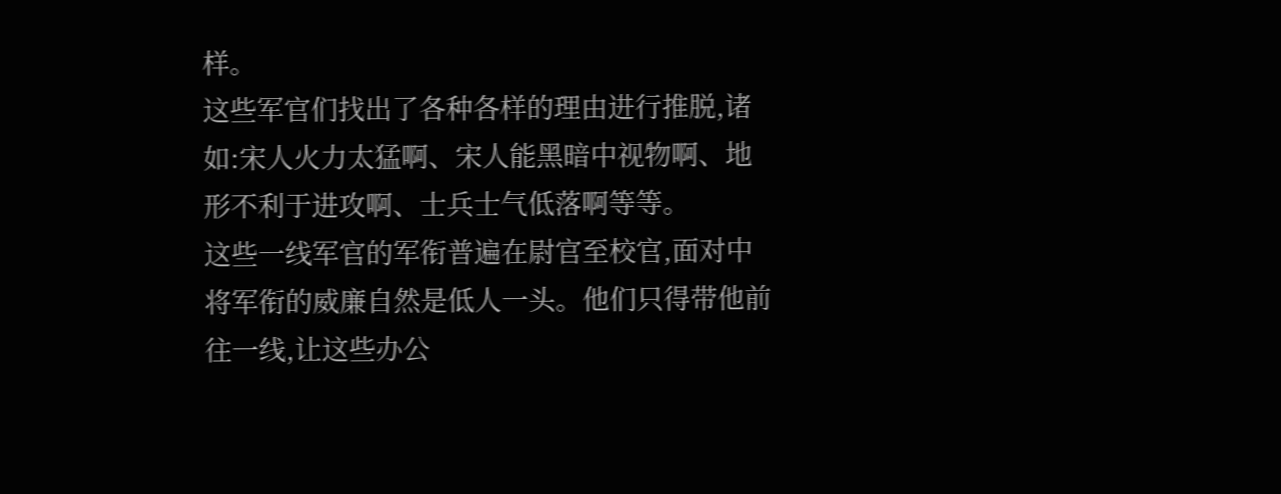样。
这些军官们找出了各种各样的理由进行推脱,诸如:宋人火力太猛啊、宋人能黑暗中视物啊、地形不利于进攻啊、士兵士气低落啊等等。
这些一线军官的军衔普遍在尉官至校官,面对中将军衔的威廉自然是低人一头。他们只得带他前往一线,让这些办公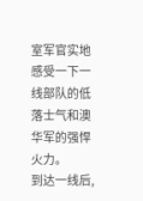室军官实地感受一下一线部队的低落士气和澳华军的强悍火力。
到达一线后,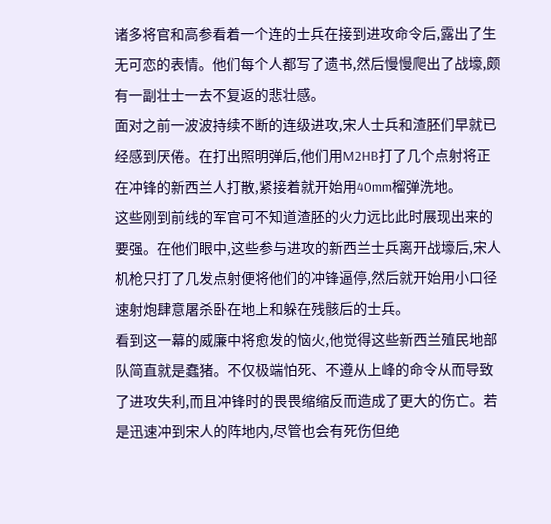诸多将官和高参看着一个连的士兵在接到进攻命令后,露出了生无可恋的表情。他们每个人都写了遗书,然后慢慢爬出了战壕,颇有一副壮士一去不复返的悲壮感。
面对之前一波波持续不断的连级进攻,宋人士兵和渣胚们早就已经感到厌倦。在打出照明弹后,他们用M2HB打了几个点射将正在冲锋的新西兰人打散,紧接着就开始用40mm榴弹洗地。
这些刚到前线的军官可不知道渣胚的火力远比此时展现出来的要强。在他们眼中,这些参与进攻的新西兰士兵离开战壕后,宋人机枪只打了几发点射便将他们的冲锋逼停,然后就开始用小口径速射炮肆意屠杀卧在地上和躲在残骸后的士兵。
看到这一幕的威廉中将愈发的恼火,他觉得这些新西兰殖民地部队简直就是蠢猪。不仅极端怕死、不遵从上峰的命令从而导致了进攻失利,而且冲锋时的畏畏缩缩反而造成了更大的伤亡。若是迅速冲到宋人的阵地内,尽管也会有死伤但绝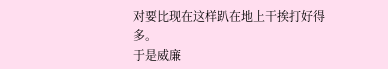对要比现在这样趴在地上干挨打好得多。
于是威廉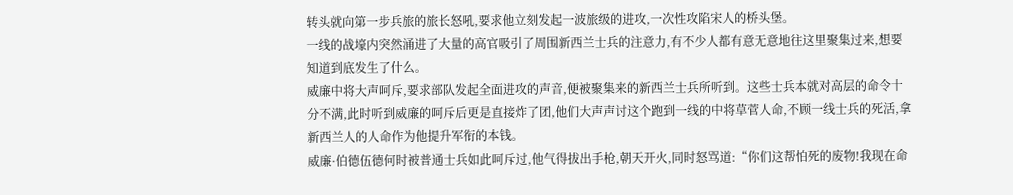转头就向第一步兵旅的旅长怒吼,要求他立刻发起一波旅级的进攻,一次性攻陷宋人的桥头堡。
一线的战壕内突然涌进了大量的高官吸引了周围新西兰士兵的注意力,有不少人都有意无意地往这里聚集过来,想要知道到底发生了什么。
威廉中将大声呵斥,要求部队发起全面进攻的声音,便被聚集来的新西兰士兵所听到。这些士兵本就对高层的命令十分不满,此时听到威廉的呵斥后更是直接炸了团,他们大声声讨这个跑到一线的中将草菅人命,不顾一线士兵的死活,拿新西兰人的人命作为他提升军衔的本钱。
威廉·伯德伍德何时被普通士兵如此呵斥过,他气得拔出手枪,朝天开火,同时怒骂道:“你们这帮怕死的废物!我现在命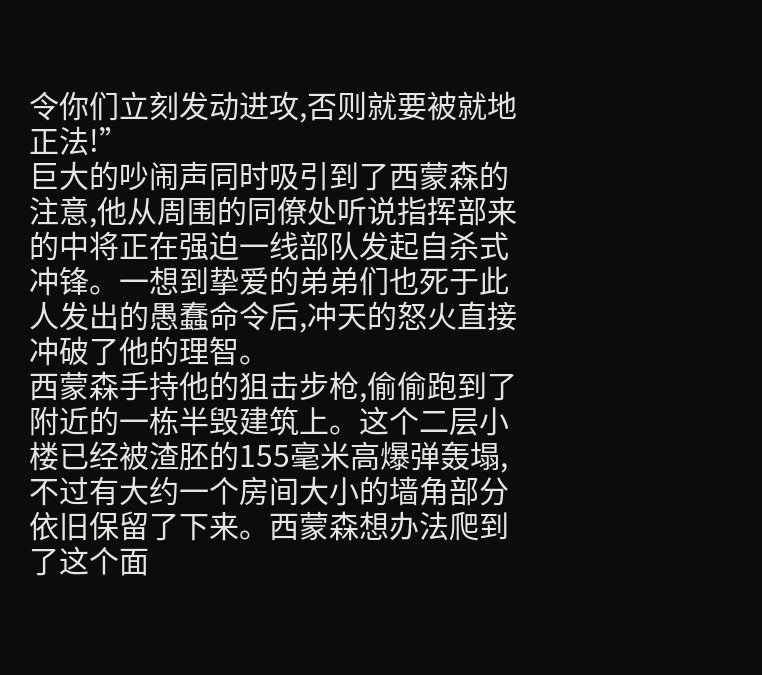令你们立刻发动进攻,否则就要被就地正法!”
巨大的吵闹声同时吸引到了西蒙森的注意,他从周围的同僚处听说指挥部来的中将正在强迫一线部队发起自杀式冲锋。一想到挚爱的弟弟们也死于此人发出的愚蠢命令后,冲天的怒火直接冲破了他的理智。
西蒙森手持他的狙击步枪,偷偷跑到了附近的一栋半毁建筑上。这个二层小楼已经被渣胚的155毫米高爆弹轰塌,不过有大约一个房间大小的墙角部分依旧保留了下来。西蒙森想办法爬到了这个面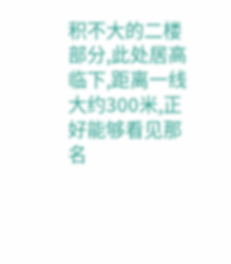积不大的二楼部分,此处居高临下,距离一线大约300米,正好能够看见那名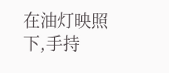在油灯映照下,手持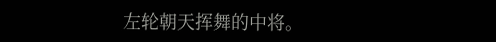左轮朝天挥舞的中将。